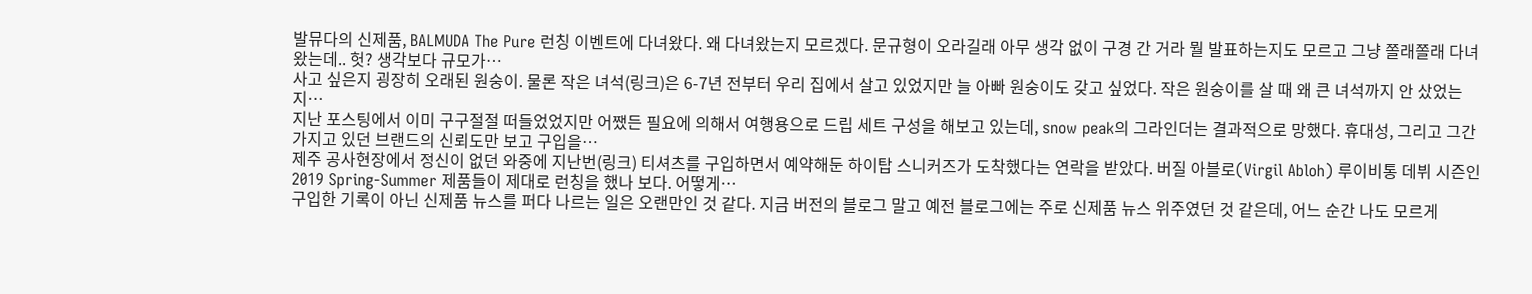발뮤다의 신제품, BALMUDA The Pure 런칭 이벤트에 다녀왔다. 왜 다녀왔는지 모르겠다. 문규형이 오라길래 아무 생각 없이 구경 간 거라 뭘 발표하는지도 모르고 그냥 쫄래쫄래 다녀왔는데.. 헛? 생각보다 규모가…
사고 싶은지 굉장히 오래된 원숭이. 물론 작은 녀석(링크)은 6-7년 전부터 우리 집에서 살고 있었지만 늘 아빠 원숭이도 갖고 싶었다. 작은 원숭이를 살 때 왜 큰 녀석까지 안 샀었는지…
지난 포스팅에서 이미 구구절절 떠들었었지만 어쨌든 필요에 의해서 여행용으로 드립 세트 구성을 해보고 있는데, snow peak의 그라인더는 결과적으로 망했다. 휴대성, 그리고 그간 가지고 있던 브랜드의 신뢰도만 보고 구입을…
제주 공사현장에서 정신이 없던 와중에 지난번(링크) 티셔츠를 구입하면서 예약해둔 하이탑 스니커즈가 도착했다는 연락을 받았다. 버질 아블로(Virgil Abloh) 루이비통 데뷔 시즌인 2019 Spring-Summer 제품들이 제대로 런칭을 했나 보다. 어떻게…
구입한 기록이 아닌 신제품 뉴스를 퍼다 나르는 일은 오랜만인 것 같다. 지금 버전의 블로그 말고 예전 블로그에는 주로 신제품 뉴스 위주였던 것 같은데, 어느 순간 나도 모르게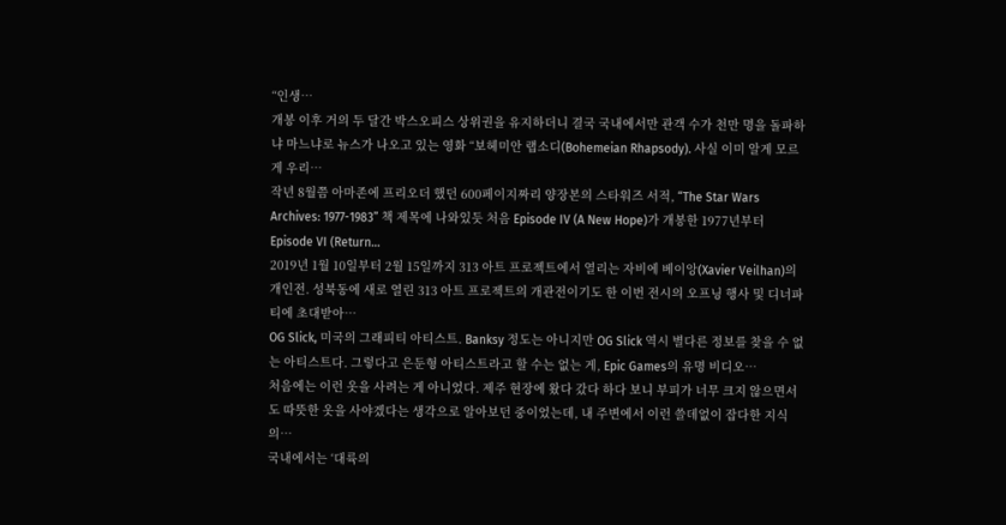“인생…
개봉 이후 거의 두 달간 박스오피스 상위권을 유지하더니 결국 국내에서만 관객 수가 천만 명을 돌파하냐 마느냐로 뉴스가 나오고 있는 영화 “보헤미안 랩소디(Bohemeian Rhapsody). 사실 이미 알게 모르게 우리…
작년 8월쯤 아마존에 프리오더 했던 600페이지짜리 양장본의 스타워즈 서적, “The Star Wars Archives: 1977-1983” 책 제목에 나와있듯 처음 Episode IV (A New Hope)가 개봉한 1977년부터 Episode VI (Return…
2019년 1월 10일부터 2월 15일까지 313 아트 프로젝트에서 열리는 자비에 베이앙(Xavier Veilhan)의 개인전. 성북동에 새로 열린 313 아트 프로젝트의 개관전이기도 한 이번 전시의 오프닝 행사 및 디너파티에 초대받아…
OG Slick, 미국의 그래피티 아티스트. Banksy 정도는 아니지만 OG Slick 역시 별다른 정보를 찾을 수 없는 아티스트다. 그렇다고 은둔형 아티스트라고 할 수는 없는 게, Epic Games의 유명 비디오…
처음에는 이런 옷을 사려는 게 아니었다. 제주 현장에 왔다 갔다 하다 보니 부피가 너무 크지 않으면서도 따뜻한 옷을 사야겠다는 생각으로 알아보던 중이었는데, 내 주변에서 이런 쓸데없이 잡다한 지식의…
국내에서는 ‘대륙의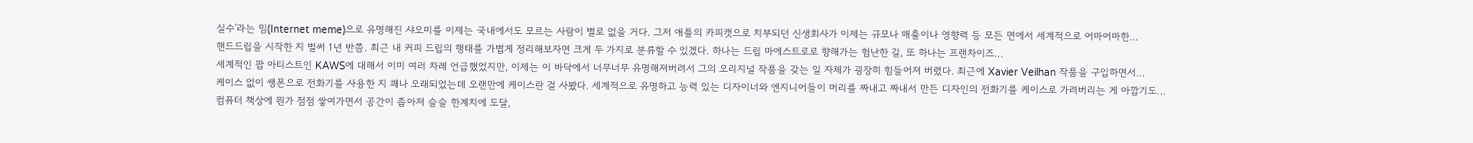실수’라는 밈(Internet meme)으로 유명해진 샤오미를 이제는 국내에서도 모르는 사람이 별로 없을 거다. 그저 애플의 카피캣으로 치부되던 신생회사가 이제는 규모나 매출이나 영향력 등 모든 면에서 세계적으로 어마어마한…
핸드드립을 시작한 지 벌써 1년 반쯤. 최근 내 커피 드립의 행태를 가볍게 정리해보자면 크게 두 가지로 분류할 수 있겠다. 하나는 드립 마에스트로로 향해가는 험난한 길, 또 하나는 프랜차이즈…
세계적인 팝 아티스트인 KAWS에 대해서 이미 여러 차례 언급했었지만, 이제는 이 바닥에서 너무너무 유명해져버려서 그의 오리지널 작품을 갖는 일 자체가 굉장히 힘들어져 버렸다. 최근에 Xavier Veilhan 작품을 구입하면서…
케이스 없이 쌩폰으로 전화기를 사용한 지 꽤나 오래되었는데 오랜만에 케이스란 걸 사봤다. 세계적으로 유명하고 능력 있는 디자이너와 엔지니어들이 머리를 짜내고 짜내서 만든 디자인의 전화기를 케이스로 가려버리는 게 아깝기도…
컴퓨터 책상에 뭔가 점점 쌓여가면서 공간이 좁아져 슬슬 한계치에 도달,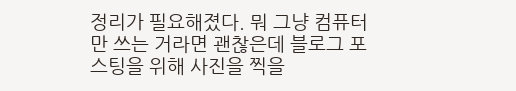정리가 필요해졌다. 뭐 그냥 컴퓨터만 쓰는 거라면 괜찮은데 블로그 포스팅을 위해 사진을 찍을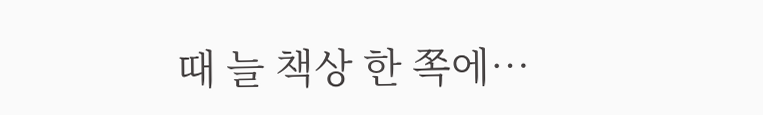때 늘 책상 한 쪽에…